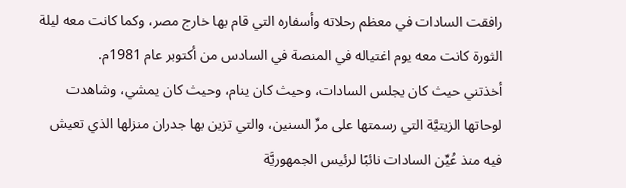رافقت السادات في معظم رحلاته وأسفاره التي قام بها خارج مصر، وكما كانت معه ليلة الثورة كانت معه يوم اغتياله في المنصة في السادس من أكتوبر عام 1981م.
أخذتني حيث كان يجلس السادات، وحيث كان ينام، وحيث كان يمشي، وشاهدت لوحاتها الزيتيَّة التي رسمتها على مرِّ السنين، والتي تزين بها جدران منزلها الذي تعيش فيه منذ عُيِّن السادات نائبًا لرئيس الجمهوريَّة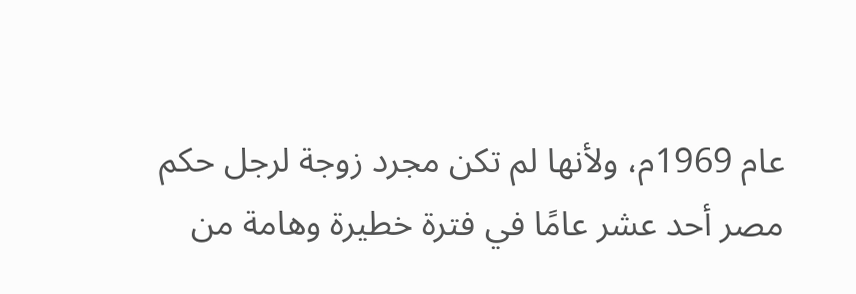عام 1969م، ولأنها لم تكن مجرد زوجة لرجل حكم مصر أحد عشر عامًا في فترة خطيرة وهامة من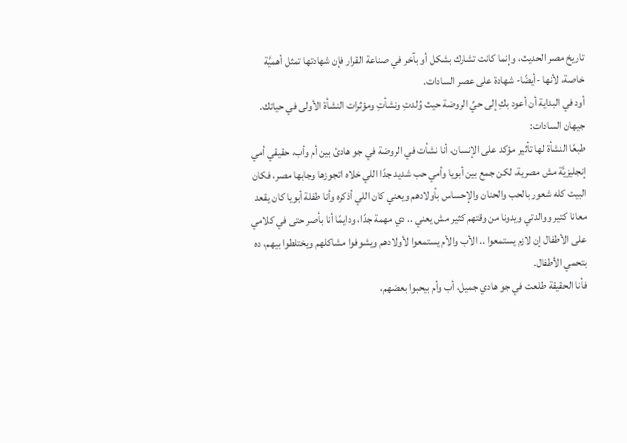تاريخ مصر الحديث، وإنما كانت تشارك بشكل أو بآخر في صناعة القرار فإن شهادتها تمثل أهميَّة خاصة، لأنها -أيضًا- شهادة على عصر السادات.
أود في البداية أن أعود بكِ إلى حيِّ الروضة حيث وُلدتِ ونشأتِ ومؤثرات النشأة الأولى في حياتك.
جيهان السادات:
طبعًا النشأة لها تأثير مؤكد على الإنسان، أنا نشأت في الروضة في جو هادئ بين أم وأب، حقيقي أمي إنجليزيَّة مش مصرية، لكن جمع بين أبويا وأمي حب شديد جدًا اللي خلاه اتجوزها وجابها مصر، فكان البيت كله شعور بالحب والحنان والإحساس بأولادهم ويعني كان اللي أذكره وأنا طفلة أبويا كان يقعد معانا كتير ووالدتي ويدونا من وقتهم كثير مش يعني .. دي مهمة جدًا، ودايمًا أنا بأصر حتى في كلامي على الأطفال إن لازم يستمعوا .. الأب والأم يستمعوا لأولادهم ويشوفوا مشاكلهم ويختلطوا بيهم، ده بتحمي الأطفال.
فأنا الحقيقة طلعت في جو هادي جميل، أب وأم بيحبوا بعضهم،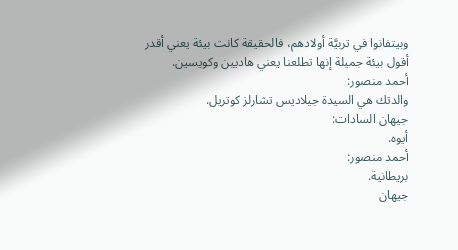وبيتفانوا في تربيَّة أولادهم، فالحقيقة كانت بيئة يعني أقدر أقول بيئة جميلة إنها تطلعنا يعني هاديين وكويسين.
أحمد منصور:
والدتك هي السيدة جيلاديس تشارلز كوتريل.
جيهان السادات:
أيوه.
أحمد منصور:
بريطانية.
جيهان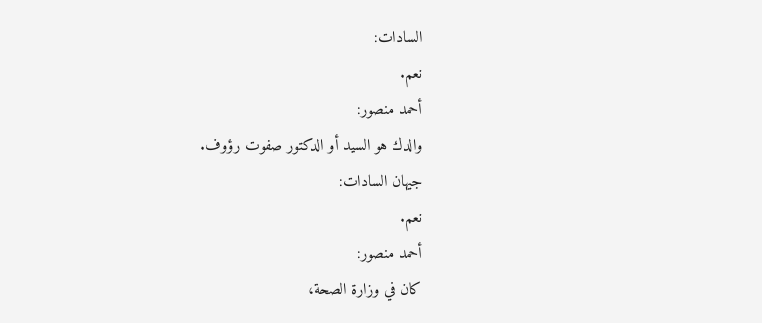السادات:
نعم.
أحمد منصور:
والدك هو السيد أو الدكتور صفوت رؤوف.
جيهان السادات:
نعم.
أحمد منصور:
كان في وزارة الصحة،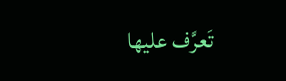تَعرَّف عليها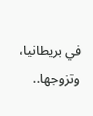في بريطانيا، وتزوجها..